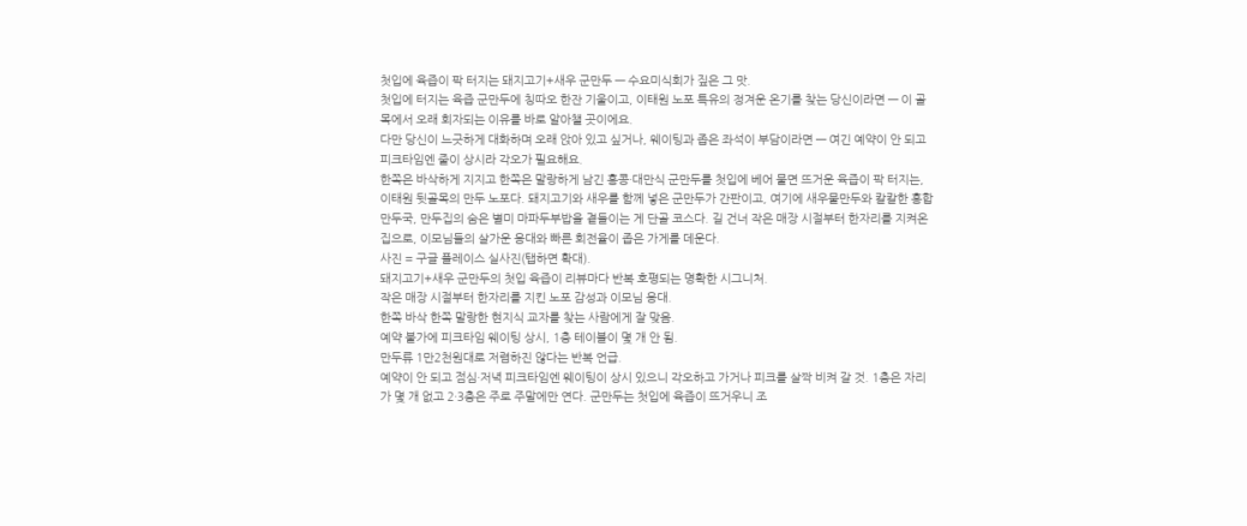첫입에 육즙이 팍 터지는 돼지고기+새우 군만두 — 수요미식회가 짚은 그 맛.
첫입에 터지는 육즙 군만두에 칭따오 한잔 기울이고, 이태원 노포 특유의 정겨운 온기를 찾는 당신이라면 — 이 골목에서 오래 회자되는 이유를 바로 알아챌 곳이에요.
다만 당신이 느긋하게 대화하며 오래 앉아 있고 싶거나, 웨이팅과 좁은 좌석이 부담이라면 — 여긴 예약이 안 되고 피크타임엔 줄이 상시라 각오가 필요해요.
한쪽은 바삭하게 지지고 한쪽은 말랑하게 남긴 홍콩·대만식 군만두를 첫입에 베어 물면 뜨거운 육즙이 팍 터지는, 이태원 뒷골목의 만두 노포다. 돼지고기와 새우를 함께 넣은 군만두가 간판이고, 여기에 새우물만두와 칼칼한 홍합 만두국, 만두집의 숨은 별미 마파두부밥을 곁들이는 게 단골 코스다. 길 건너 작은 매장 시절부터 한자리를 지켜온 집으로, 이모님들의 살가운 응대와 빠른 회전율이 좁은 가게를 데운다.
사진 = 구글 플레이스 실사진(탭하면 확대).
돼지고기+새우 군만두의 첫입 육즙이 리뷰마다 반복 호평되는 명확한 시그니처.
작은 매장 시절부터 한자리를 지킨 노포 감성과 이모님 응대.
한쪽 바삭 한쪽 말랑한 현지식 교자를 찾는 사람에게 잘 맞음.
예약 불가에 피크타임 웨이팅 상시, 1층 테이블이 몇 개 안 됨.
만두류 1만2천원대로 저렴하진 않다는 반복 언급.
예약이 안 되고 점심·저녁 피크타임엔 웨이팅이 상시 있으니 각오하고 가거나 피크를 살짝 비켜 갈 것. 1층은 자리가 몇 개 없고 2·3층은 주로 주말에만 연다. 군만두는 첫입에 육즙이 뜨거우니 조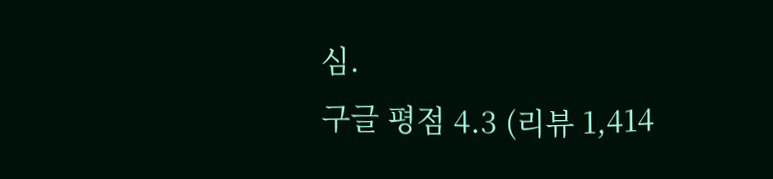심.
구글 평점 4.3 (리뷰 1,414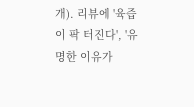개). 리뷰에 '육즙이 팍 터진다', '유명한 이유가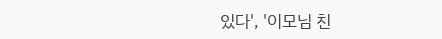있다', '이모님 친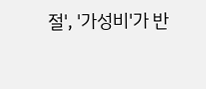절', '가성비'가 반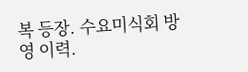복 등장. 수요미식회 방영 이력.